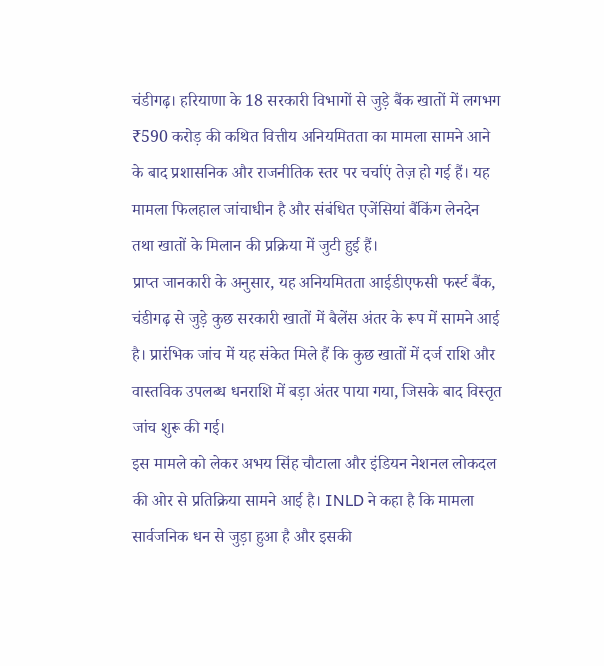चंडीगढ़। हरियाणा के 18 सरकारी विभागों से जुड़े बैंक खातों में लगभग ₹590 करोड़ की कथित वित्तीय अनियमितता का मामला सामने आने के बाद प्रशासनिक और राजनीतिक स्तर पर चर्चाएं तेज़ हो गई हैं। यह मामला फिलहाल जांचाधीन है और संबंधित एजेंसियां बैंकिंग लेनदेन तथा खातों के मिलान की प्रक्रिया में जुटी हुई हैं।
प्राप्त जानकारी के अनुसार, यह अनियमितता आईडीएफसी फर्स्ट बैंक, चंडीगढ़ से जुड़े कुछ सरकारी खातों में बैलेंस अंतर के रूप में सामने आई है। प्रारंभिक जांच में यह संकेत मिले हैं कि कुछ खातों में दर्ज राशि और वास्तविक उपलब्ध धनराशि में बड़ा अंतर पाया गया, जिसके बाद विस्तृत जांच शुरू की गई।
इस मामले को लेकर अभय सिंह चौटाला और इंडियन नेशनल लोकदल की ओर से प्रतिक्रिया सामने आई है। INLD ने कहा है कि मामला सार्वजनिक धन से जुड़ा हुआ है और इसकी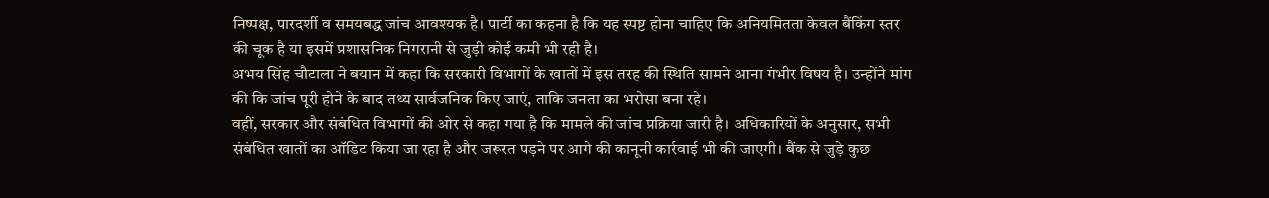निष्पक्ष, पारदर्शी व समयबद्ध जांच आवश्यक है। पार्टी का कहना है कि यह स्पष्ट होना चाहिए कि अनियमितता केवल बैंकिंग स्तर की चूक है या इसमें प्रशासनिक निगरानी से जुड़ी कोई कमी भी रही है।
अभय सिंह चौटाला ने बयान में कहा कि सरकारी विभागों के खातों में इस तरह की स्थिति सामने आना गंभीर विषय है। उन्होंने मांग की कि जांच पूरी होने के बाद तथ्य सार्वजनिक किए जाएं, ताकि जनता का भरोसा बना रहे।
वहीं, सरकार और संबंधित विभागों की ओर से कहा गया है कि मामले की जांच प्रक्रिया जारी है। अधिकारियों के अनुसार, सभी संबंधित खातों का ऑडिट किया जा रहा है और जरूरत पड़ने पर आगे की कानूनी कार्रवाई भी की जाएगी। बैंक से जुड़े कुछ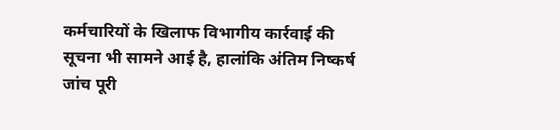कर्मचारियों के खिलाफ विभागीय कार्रवाई की सूचना भी सामने आई है, हालांकि अंतिम निष्कर्ष जांच पूरी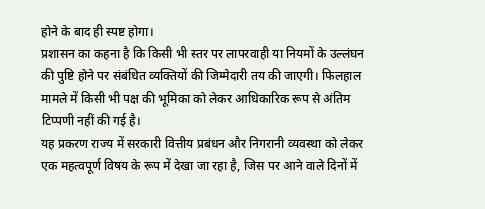होने के बाद ही स्पष्ट होगा।
प्रशासन का कहना है कि किसी भी स्तर पर लापरवाही या नियमों के उल्लंघन की पुष्टि होने पर संबंधित व्यक्तियों की जिम्मेदारी तय की जाएगी। फिलहाल मामले में किसी भी पक्ष की भूमिका को लेकर आधिकारिक रूप से अंतिम टिप्पणी नहीं की गई है।
यह प्रकरण राज्य में सरकारी वित्तीय प्रबंधन और निगरानी व्यवस्था को लेकर एक महत्वपूर्ण विषय के रूप में देखा जा रहा है, जिस पर आने वाले दिनों में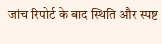जांच रिपोर्ट के बाद स्थिति और स्पष्ट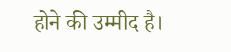होने की उम्मीद है।